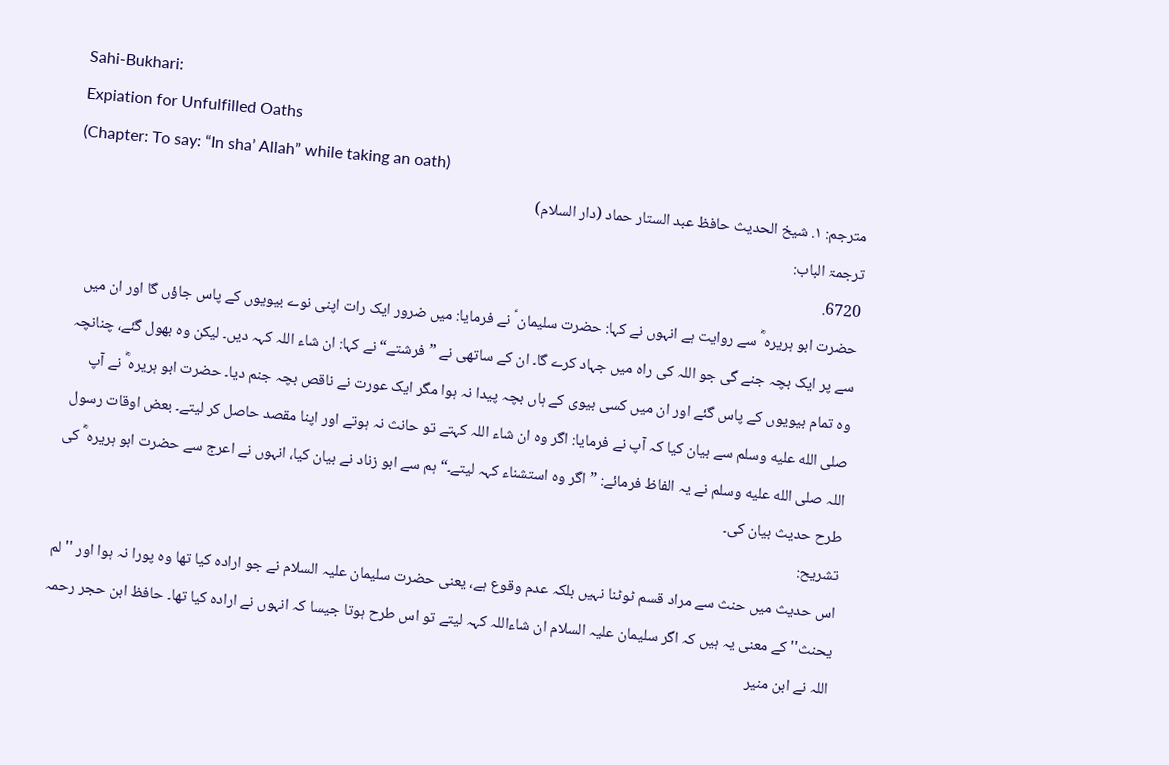Sahi-Bukhari:
Expiation for Unfulfilled Oaths
(Chapter: To say: “In sha’ Allah” while taking an oath)
مترجم: ١. شیخ الحدیث حافظ عبد الستار حماد (دار السلام)
ترجمۃ الباب:
6720.
حضرت ابو ہریرہ ؓ سے روایت ہے انہوں نے کہا: حضرت سلیمان ؑ نے فرمایا: میں ضرور ایک رات اپنی نوے بیویوں کے پاس جاؤں گا اور ان میں سے پر ایک بچہ جنے گی جو اللہ کی راہ میں جہاد کرے گا۔ ان کے ساتھی نے ”فرشتے“ نے کہا: ان شاء اللہ کہہ دیں۔ لیکن وہ بھول گئے، چنانچہ وہ تمام بیویوں کے پاس گئے اور ان میں کسی بیوی کے ہاں بچہ پیدا نہ ہوا مگر ایک عورت نے ناقص بچہ جنم دیا۔ حضرت ابو ہریرہ ؓ نے آپ صلى الله عليه وسلم سے بیان کیا کہ آپ نے فرمایا: اگر وہ ان شاء اللہ کہتے تو حانث نہ ہوتے اور اپنا مقصد حاصل کر لیتے۔ بعض اوقات رسول اللہ صلى الله عليه وسلم نے یہ الفاظ فرمائے: ”اگر وہ استشناء کہہ لیتے۔“ ہم سے ابو زناد نے بیان کیا، انہوں نے اعرج سے حضرت ابو ہریرہ ؓ کی طرح حدیث بیان کی۔
تشریح:
اس حدیث میں حنث سے مراد قسم ٹوٹنا نہیں بلکہ عدم وقوع ہے، یعنی حضرت سلیمان علیہ السلام نے جو ارادہ کیا تھا وہ پورا نہ ہوا اور ''لم يحنث'' کے معنی یہ ہیں کہ اگر سلیمان علیہ السلام ان شاءاللہ کہہ لیتے تو اس طرح ہوتا جیسا کہ انہوں نے ارادہ کیا تھا۔ حافظ ابن حجر رحمہ اللہ نے ابن منیر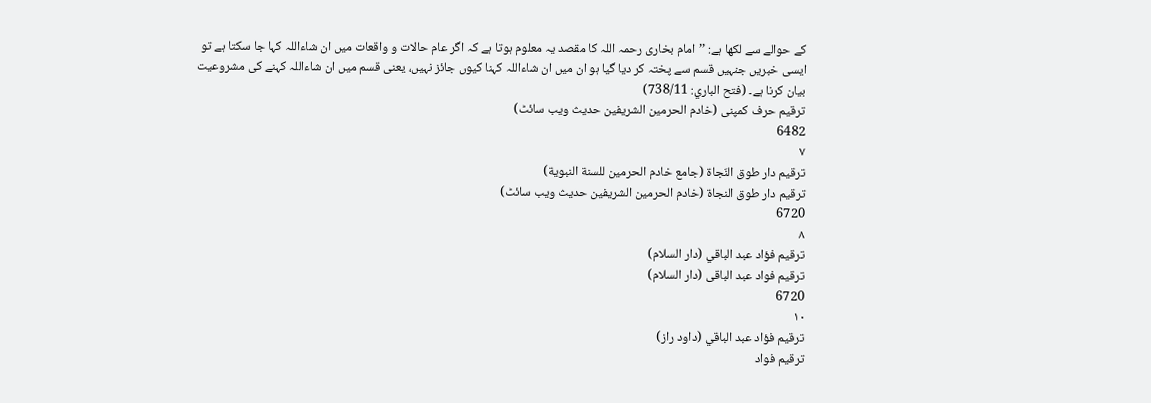کے حوالے سے لکھا ہے: ’’امام بخاری رحمہ اللہ کا مقصد یہ معلوم ہوتا ہے کہ اگر عام حالات و واقعات میں ان شاءاللہ کہا جا سکتا ہے تو ایسی خبریں جنہیں قسم سے پختہ کر دیا گیا ہو ان میں ان شاءاللہ کہنا کیوں جائز نہیں، یعنی قسم میں ان شاءاللہ کہنے کی مشروعیت بیان کرنا ہے۔ (فتح الباري: 738/11)
ترقیم حرف کمپنی (خادم الحرمین الشریفین حدیث ویب سائٹ)
6482
٧
ترقيم دار طوق النّجاة (جامع خادم الحرمين للسنة النبوية)
ترقیم دار طوق النجاۃ (خادم الحرمین الشریفین حدیث ویب سائٹ)
6720
٨
ترقيم فؤاد عبد الباقي (دار السلام)
ترقیم فواد عبد الباقی (دار السلام)
6720
١٠
ترقيم فؤاد عبد الباقي (داود راز)
ترقیم فواد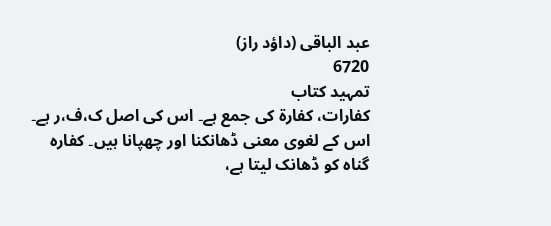عبد الباقی (داؤد راز)
6720
تمہید کتاب
كفارات، كفارة کی جمع ہے۔ اس کی اصل ک،ف،ر ہے۔ اس کے لغوی معنی ڈھانکنا اور چھپانا ہیں۔ کفارہ گناہ کو ڈھانک لیتا ہے،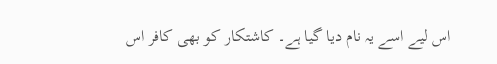اس لیے اسے یہ نام دیا گیا ہے۔ کاشتکار کو بھی کافر اس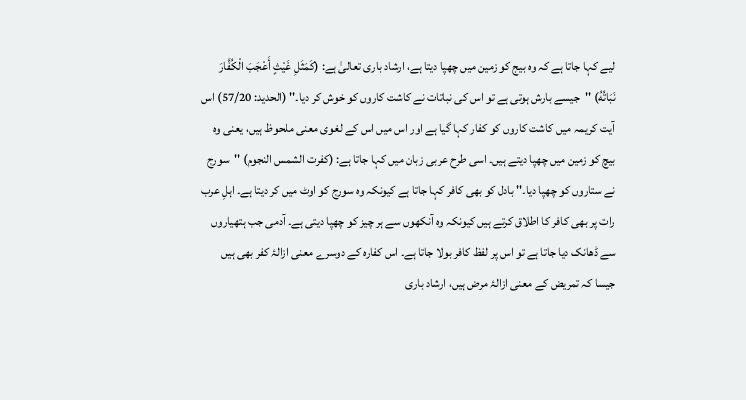لیے کہا جاتا ہے کہ وہ بیج کو زمین میں چھپا دیتا ہے، ارشاد باری تعالیٰ ہے: (كَمَثَلِ غَيْثٍ أَعْجَبَ الْكُفَّارَ نَبَاتُهُ) ''جیسے بارش ہوتی ہے تو اس کی نباتات نے کاشت کاروں کو خوش کر دیا۔'' (الحدید: 57/20) اس آیت کریمہ میں کاشت کاروں کو کفار کہا گیا ہے اور اس میں اس کے لغوی معنی ملحوظ ہیں، یعنی وہ بیچ کو زمین میں چھپا دیتے ہیں۔ اسی طرح عربی زبان میں کہا جاتا ہے: (كفرت الشمس النجوم) ''سورج نے ستاروں کو چھپا دیا۔'' بادل کو بھی کافر کہا جاتا ہے کیونکہ وہ سورج کو اوٹ میں کر دیتا ہے۔ اہلِ عرب رات پر بھی کافر کا اطلاق کرتے ہیں کیونکہ وہ آنکھوں سے ہر چیز کو چھپا دیتی ہے۔ آدمی جب ہتھیاروں سے ڈھانک دیا جاتا ہے تو اس پر لفظ کافر بولا جاتا ہے۔ اس کفارہ کے دوسرے معنی ازالۂ کفر بھی ہیں جیسا کہ تمریض کے معنی ازالۂ مرض ہیں، ارشاد باری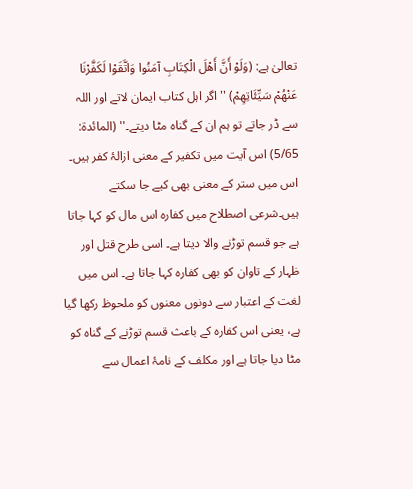تعالیٰ ہے: (وَلَوْ أَنَّ أَهْلَ الْكِتَابِ آمَنُوا وَاتَّقَوْا لَكَفَّرْنَا عَنْهُمْ سَيِّئَاتِهِمْ) ''اگر اہل کتاب ایمان لاتے اور اللہ سے ڈر جاتے تو ہم ان کے گناہ مٹا دیتے۔'' (المائدۃ: 5/65) اس آیت میں تکفیر کے معنی ازالۂ کفر ہیں۔ اس میں ستر کے معنی بھی کیے جا سکتے ہیں۔شرعی اصطلاح میں کفارہ اس مال کو کہا جاتا ہے جو قسم توڑنے والا دیتا ہے۔ اسی طرح قتل اور ظہار کے تاوان کو بھی کفارہ کہا جاتا ہے۔ اس میں لغت کے اعتبار سے دونوں معنوں کو ملحوظ رکھا گیا ہے، یعنی اس کفارہ کے باعث قسم توڑنے کے گناہ کو مٹا دیا جاتا ہے اور مکلف کے نامۂ اعمال سے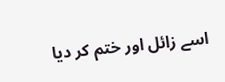اسے زائل اور ختم کر دیا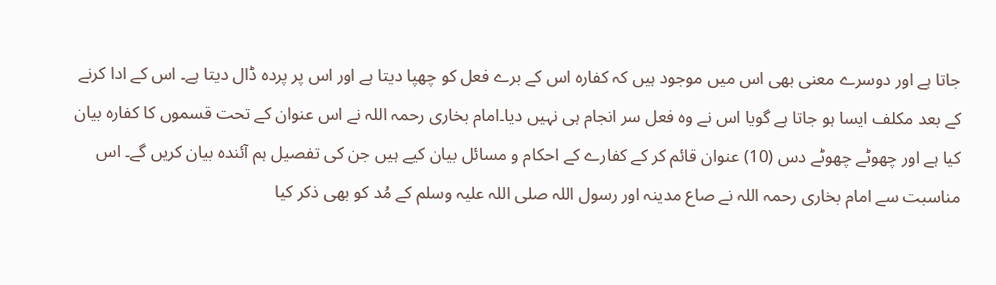جاتا ہے اور دوسرے معنی بھی اس میں موجود ہیں کہ کفارہ اس کے برے فعل کو چھپا دیتا ہے اور اس پر پردہ ڈال دیتا ہے۔ اس کے ادا کرنے کے بعد مکلف ایسا ہو جاتا ہے گویا اس نے وہ فعل سر انجام ہی نہیں دیا۔امام بخاری رحمہ اللہ نے اس عنوان کے تحت قسموں کا کفارہ بیان کیا ہے اور چھوٹے چھوٹے دس (10) عنوان قائم کر کے کفارے کے احکام و مسائل بیان کیے ہیں جن کی تفصیل ہم آئندہ بیان کریں گے۔ اس مناسبت سے امام بخاری رحمہ اللہ نے صاع مدینہ اور رسول اللہ صلی اللہ علیہ وسلم کے مُد کو بھی ذکر کیا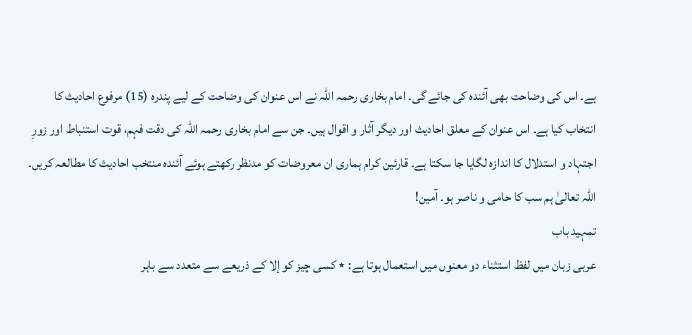ہے۔ اس کی وضاحت بھی آئندہ کی جائے گی۔ امام بخاری رحمہ اللہ نے اس عنوان کی وضاحت کے لیے پندرہ (15) مرفوع احادیث کا انتخاب کیا ہے۔ اس عنوان کے معلق احادیث اور دیگر آثار و اقوال ہیں۔ جن سے امام بخاری رحمہ اللہ کی دقت فہم، قوت استنباط اور زورِ اجتہاد و استدلال کا اندازہ لگایا جا سکتا ہے۔ قارئین کرام ہماری ان معروضات کو مدنظر رکھتے ہوئے آئندہ منتخب احادیث کا مطالعہ کریں۔ اللہ تعالیٰ ہم سب کا حامی و ناصر ہو۔ آمین!
تمہید باب
عربی زبان میں لفظ استثناء دو معنوں میں استعمال ہوتا ہے: ٭ کسی چیز کو إلا کے ذریعے سے متعدد سے باہر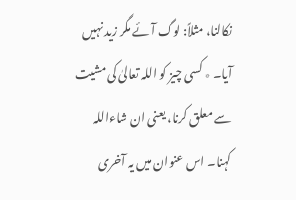نکالنا، مثلاً: لوگ آئے مگر زید نہیں آیا۔ ٭ کسی چیز کو اللہ تعالیٰ کی مشیت سے معلق کرنا، یعنی ان شاءاللہ کہنا۔ اس عنوان میں یہ آخری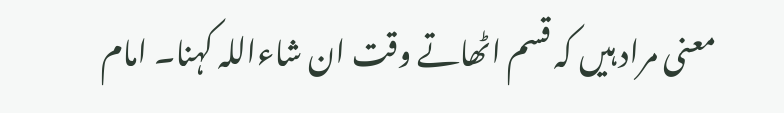معنی مراد ہیں کہ قسم اٹھاتے وقت ان شاءاللہ کہنا۔ امام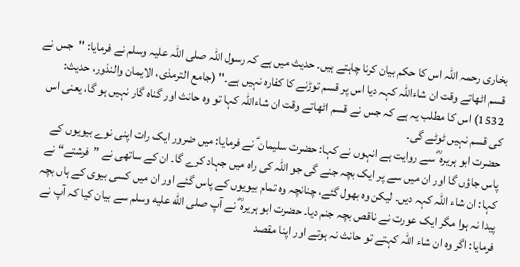بخاری رحمہ اللہ اس کا حکم بیان کرنا چاہتے ہیں۔ حدیث میں ہے کہ رسول اللہ صلی اللہ علیہ وسلم نے فرمایا: ''جس نے قسم اٹھاتے وقت ان شاءاللہ کہہ دیا اس پر قسم توڑنے کا کفارہ نہیں ہے۔'' (جامع الترمذی، الایمان والنذور، حدیث: 1532) اس کا مطلب یہ ہے کہ جس نے قسم اٹھاتے وقت ان شاءاللہ کہا تو وہ حانث اور گناہ گار نہیں ہو گا، یعنی اس کی قسم نہیں ٹوٹے گی۔
حضرت ابو ہریرہ ؓ سے روایت ہے انہوں نے کہا: حضرت سلیمان ؑ نے فرمایا: میں ضرور ایک رات اپنی نوے بیویوں کے پاس جاؤں گا اور ان میں سے پر ایک بچہ جنے گی جو اللہ کی راہ میں جہاد کرے گا۔ ان کے ساتھی نے ”فرشتے“ نے کہا: ان شاء اللہ کہہ دیں۔ لیکن وہ بھول گئے، چنانچہ وہ تمام بیویوں کے پاس گئے اور ان میں کسی بیوی کے ہاں بچہ پیدا نہ ہوا مگر ایک عورت نے ناقص بچہ جنم دیا۔ حضرت ابو ہریرہ ؓ نے آپ صلى الله عليه وسلم سے بیان کیا کہ آپ نے فرمایا: اگر وہ ان شاء اللہ کہتے تو حانث نہ ہوتے اور اپنا مقصد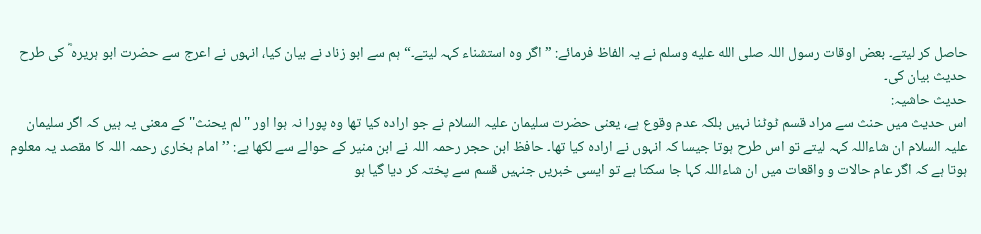حاصل کر لیتے۔ بعض اوقات رسول اللہ صلى الله عليه وسلم نے یہ الفاظ فرمائے: ”اگر وہ استشناء کہہ لیتے۔“ ہم سے ابو زناد نے بیان کیا، انہوں نے اعرج سے حضرت ابو ہریرہ ؓ کی طرح حدیث بیان کی۔
حدیث حاشیہ:
اس حدیث میں حنث سے مراد قسم ٹوٹنا نہیں بلکہ عدم وقوع ہے، یعنی حضرت سلیمان علیہ السلام نے جو ارادہ کیا تھا وہ پورا نہ ہوا اور ''لم يحنث'' کے معنی یہ ہیں کہ اگر سلیمان علیہ السلام ان شاءاللہ کہہ لیتے تو اس طرح ہوتا جیسا کہ انہوں نے ارادہ کیا تھا۔ حافظ ابن حجر رحمہ اللہ نے ابن منیر کے حوالے سے لکھا ہے: ’’امام بخاری رحمہ اللہ کا مقصد یہ معلوم ہوتا ہے کہ اگر عام حالات و واقعات میں ان شاءاللہ کہا جا سکتا ہے تو ایسی خبریں جنہیں قسم سے پختہ کر دیا گیا ہو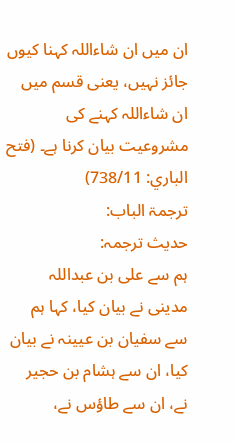ان میں ان شاءاللہ کہنا کیوں جائز نہیں، یعنی قسم میں ان شاءاللہ کہنے کی مشروعیت بیان کرنا ہے۔ (فتح الباري: 738/11)
ترجمۃ الباب:
حدیث ترجمہ:
ہم سے علی بن عبداللہ مدینی نے بیان کیا، کہا ہم سے سفیان بن عیینہ نے بیان کیا، ان سے ہشام بن حجیر نے، ان سے طاؤس نے،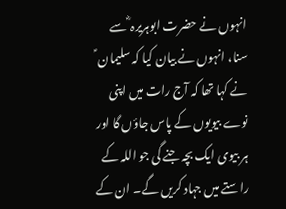انہوں نے حضرت ابوہریرہ ؓ سے سنا، انہوں نے بیان کیا کہ سلیمان ؑ نے کہا تھا کہ آج رات میں اپنی نوے بیویوں کے پاس جاؤں گا اور ہر بیوی ایک بچہ جنے گی جو اللہ کے راستے میں جہاد کریں گے۔ ان کے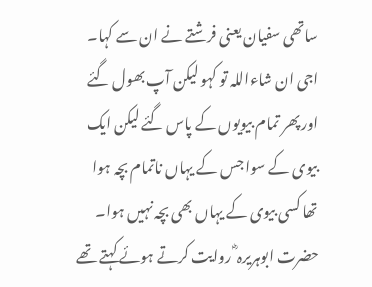ساتھی سفیان یعنی فرشتے نے ان سے کہا۔ اجی ان شاءاللہ تو کہو لیکن آپ بھول گئے اور پھر تمام بیویوں کے پاس گئے لیکن ایک بیوی کے سوا جس کے یہاں ناتمام بچہ ہوا تھا کسی بیوی کے یہاں بھی بچہ نہیں ہوا۔ حضرت ابوہریرہ ؓ روایت کرتے ہوئے کہتے تھے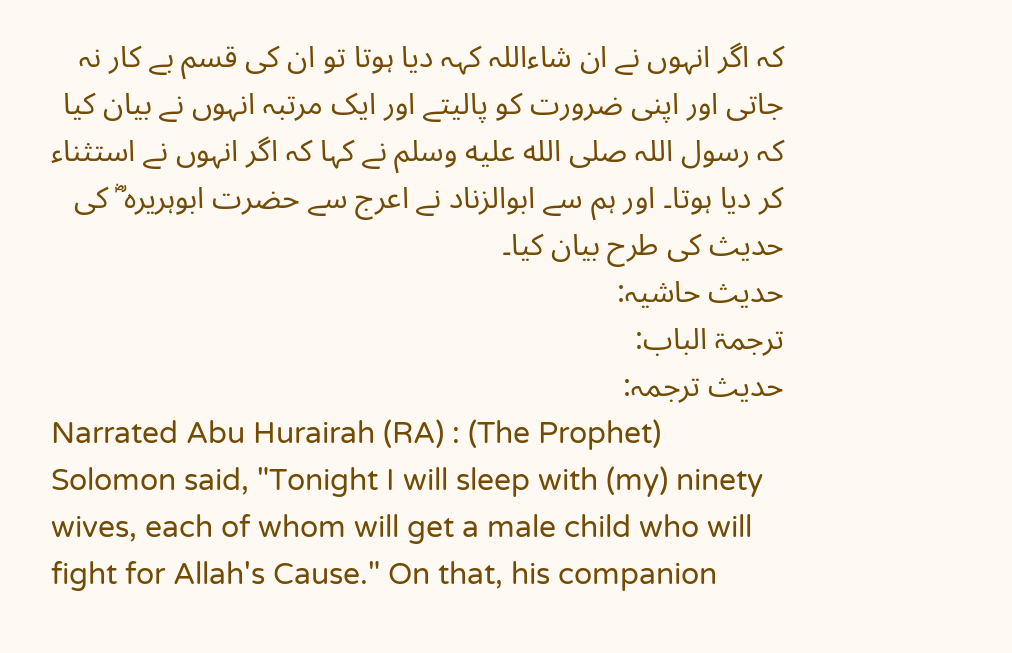کہ اگر انہوں نے ان شاءاللہ کہہ دیا ہوتا تو ان کی قسم بے کار نہ جاتی اور اپنی ضرورت کو پالیتے اور ایک مرتبہ انہوں نے بیان کیا کہ رسول اللہ صلى الله عليه وسلم نے کہا کہ اگر انہوں نے استثناء کر دیا ہوتا۔ اور ہم سے ابوالزناد نے اعرج سے حضرت ابوہریرہ ؓ کی حدیث کی طرح بیان کیا۔
حدیث حاشیہ:
ترجمۃ الباب:
حدیث ترجمہ:
Narrated Abu Hurairah (RA) : (The Prophet) Solomon said, "Tonight I will sleep with (my) ninety wives, each of whom will get a male child who will fight for Allah's Cause." On that, his companion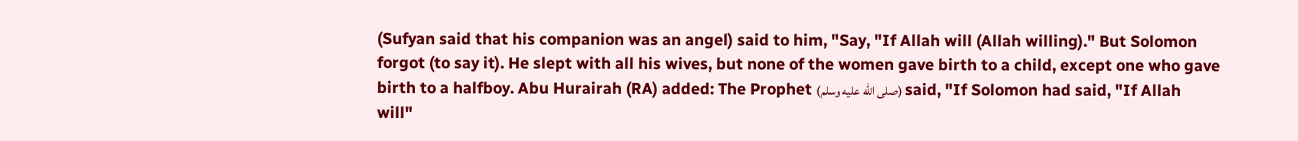(Sufyan said that his companion was an angel) said to him, "Say, "If Allah will (Allah willing)." But Solomon forgot (to say it). He slept with all his wives, but none of the women gave birth to a child, except one who gave birth to a halfboy. Abu Hurairah (RA) added: The Prophet (صلى الله عليه وسلم) said, "If Solomon had said, "If Allah will"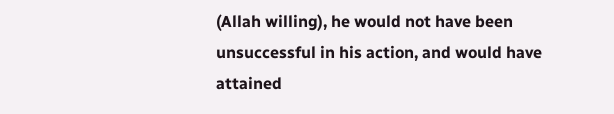(Allah willing), he would not have been unsuccessful in his action, and would have attained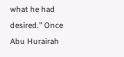what he had desired." Once Abu Hurairah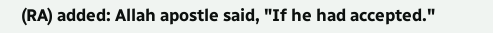(RA) added: Allah apostle said, "If he had accepted."